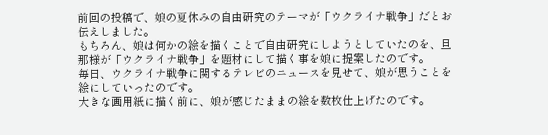前回の投稿で、娘の夏休みの自由研究のテーマが「ウクライナ戦争」だとお伝えしました。
もちろん、娘は何かの絵を描くことで自由研究にしようとしていたのを、旦那様が「ウクライナ戦争」を題材にして描く事を娘に提案したのです。
毎日、ウクライナ戦争に関するテレビのニュースを見せて、娘が思うことを絵にしていったのです。
大きな画用紙に描く前に、娘が感じたままの絵を数枚仕上げたのです。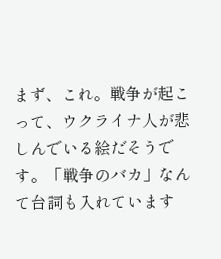まず、これ。戦争が起こって、ウクライナ人が悲しんでいる絵だそうです。「戦争のバカ」なんて台詞も入れています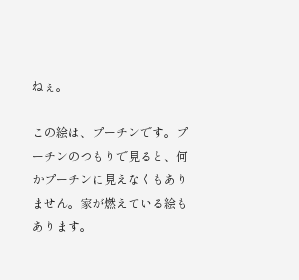ねぇ。

この絵は、プーチンです。プーチンのつもりで見ると、何かプーチンに見えなくもありません。家が燃えている絵もあります。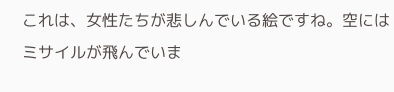これは、女性たちが悲しんでいる絵ですね。空にはミサイルが飛んでいま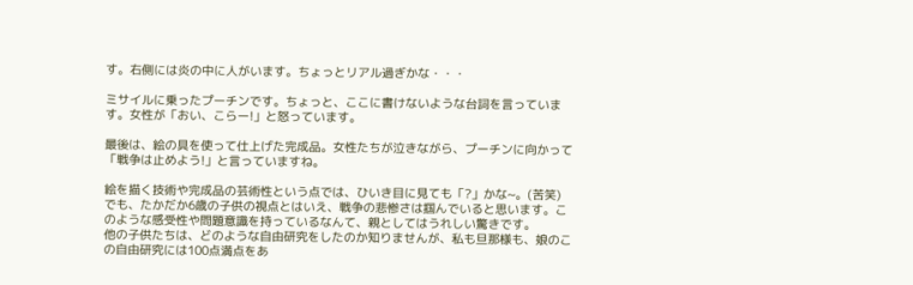す。右側には炎の中に人がいます。ちょっとリアル過ぎかな・・・

ミサイルに乗ったプーチンです。ちょっと、ここに書けないような台詞を言っています。女性が「おい、こらー!」と怒っています。

最後は、絵の具を使って仕上げた完成品。女性たちが泣きながら、プーチンに向かって「戦争は止めよう!」と言っていますね。

絵を描く技術や完成品の芸術性という点では、ひいき目に見ても「?」かな~。(苦笑)
でも、たかだか6歳の子供の視点とはいえ、戦争の悲惨さは掴んでいると思います。このような感受性や問題意識を持っているなんて、親としてはうれしい驚きです。
他の子供たちは、どのような自由研究をしたのか知りませんが、私も旦那様も、娘のこの自由研究には100点満点をあ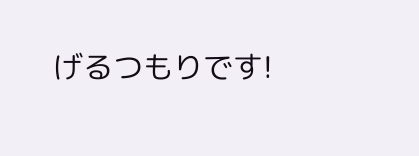げるつもりです!